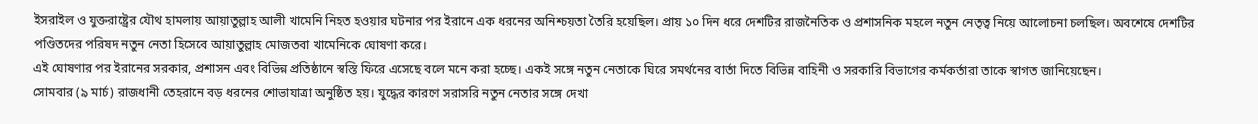ইসরাইল ও যুক্তরাষ্ট্রের যৌথ হামলায় আয়াতুল্লাহ আলী খামেনি নিহত হওয়ার ঘটনার পর ইরানে এক ধরনের অনিশ্চয়তা তৈরি হয়েছিল। প্রায় ১০ দিন ধরে দেশটির রাজনৈতিক ও প্রশাসনিক মহলে নতুন নেতৃত্ব নিয়ে আলোচনা চলছিল। অবশেষে দেশটির পণ্ডিতদের পরিষদ নতুন নেতা হিসেবে আয়াতুল্লাহ মোজতবা খামেনিকে ঘোষণা করে।
এই ঘোষণার পর ইরানের সরকার, প্রশাসন এবং বিভিন্ন প্রতিষ্ঠানে স্বস্তি ফিরে এসেছে বলে মনে করা হচ্ছে। একই সঙ্গে নতুন নেতাকে ঘিরে সমর্থনের বার্তা দিতে বিভিন্ন বাহিনী ও সরকারি বিভাগের কর্মকর্তারা তাকে স্বাগত জানিয়েছেন।
সোমবার (৯ মার্চ) রাজধানী তেহরানে বড় ধরনের শোভাযাত্রা অনুষ্ঠিত হয়। যুদ্ধের কারণে সরাসরি নতুন নেতার সঙ্গে দেখা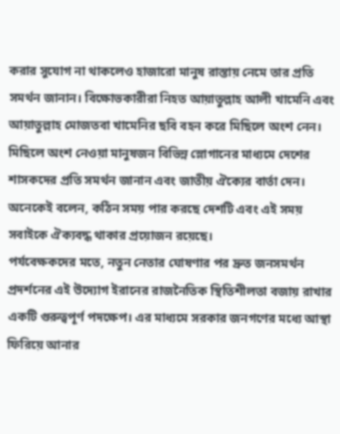করার সুযোগ না থাকলেও হাজারো মানুষ রাস্তায় নেমে তার প্রতি সমর্থন জানান। বিক্ষোভকারীরা নিহত আয়াতুল্লাহ আলী খামেনি এবং আয়াতুল্লাহ মোজতবা খামেনির ছবি বহন করে মিছিলে অংশ নেন।
মিছিলে অংশ নেওয়া মানুষজন বিভিন্ন স্লোগানের মাধ্যমে দেশের শাসকদের প্রতি সমর্থন জানান এবং জাতীয় ঐক্যের বার্তা দেন। অনেকেই বলেন, কঠিন সময় পার করছে দেশটি এবং এই সময় সবাইকে ঐক্যবদ্ধ থাকার প্রয়োজন রয়েছে।
পর্যবেক্ষকদের মতে, নতুন নেতার ঘোষণার পর দ্রুত জনসমর্থন প্রদর্শনের এই উদ্যোগ ইরানের রাজনৈতিক স্থিতিশীলতা বজায় রাখার একটি গুরুত্বপূর্ণ পদক্ষেপ। এর মাধ্যমে সরকার জনগণের মধ্যে আস্থা ফিরিয়ে আনার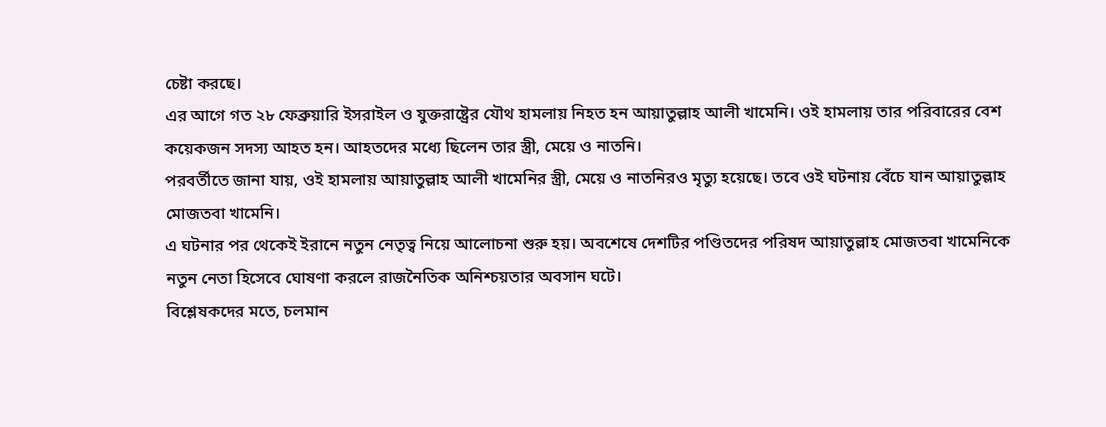চেষ্টা করছে।
এর আগে গত ২৮ ফেব্রুয়ারি ইসরাইল ও যুক্তরাষ্ট্রের যৌথ হামলায় নিহত হন আয়াতুল্লাহ আলী খামেনি। ওই হামলায় তার পরিবারের বেশ কয়েকজন সদস্য আহত হন। আহতদের মধ্যে ছিলেন তার স্ত্রী, মেয়ে ও নাতনি।
পরবর্তীতে জানা যায়, ওই হামলায় আয়াতুল্লাহ আলী খামেনির স্ত্রী, মেয়ে ও নাতনিরও মৃত্যু হয়েছে। তবে ওই ঘটনায় বেঁচে যান আয়াতুল্লাহ মোজতবা খামেনি।
এ ঘটনার পর থেকেই ইরানে নতুন নেতৃত্ব নিয়ে আলোচনা শুরু হয়। অবশেষে দেশটির পণ্ডিতদের পরিষদ আয়াতুল্লাহ মোজতবা খামেনিকে নতুন নেতা হিসেবে ঘোষণা করলে রাজনৈতিক অনিশ্চয়তার অবসান ঘটে।
বিশ্লেষকদের মতে, চলমান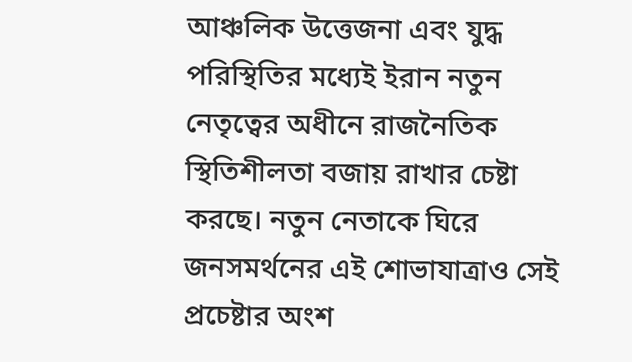আঞ্চলিক উত্তেজনা এবং যুদ্ধ পরিস্থিতির মধ্যেই ইরান নতুন নেতৃত্বের অধীনে রাজনৈতিক স্থিতিশীলতা বজায় রাখার চেষ্টা করছে। নতুন নেতাকে ঘিরে জনসমর্থনের এই শোভাযাত্রাও সেই প্রচেষ্টার অংশ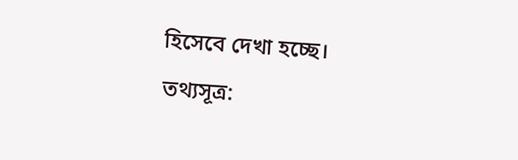হিসেবে দেখা হচ্ছে।
তথ্যসূত্র: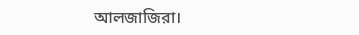আলজাজিরা।